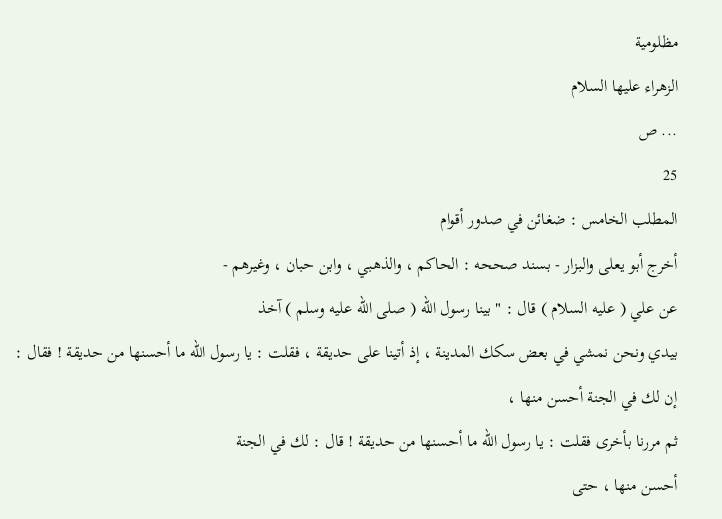مظلومية
الزهراء عليها السلام
... ص
25
المطلب الخامس : ضغائن في صدور أقوام
أخرج أبو يعلى والبزار - بسند صححه : الحاكم ، والذهبي ، وابن حبان ، وغيرهم -
عن علي ( عليه السلام ) قال : " بينا رسول الله ( صلى الله عليه وسلم ) آخذ
بيدي ونحن نمشي في بعض سكك المدينة ، إذ أتينا على حديقة ، فقلت : يا رسول الله ما أحسنها من حديقة ! فقال : إن لك في الجنة أحسن منها ،
ثم مررنا بأخرى فقلت : يا رسول الله ما أحسنها من حديقة ! قال : لك في الجنة
أحسن منها ، حتى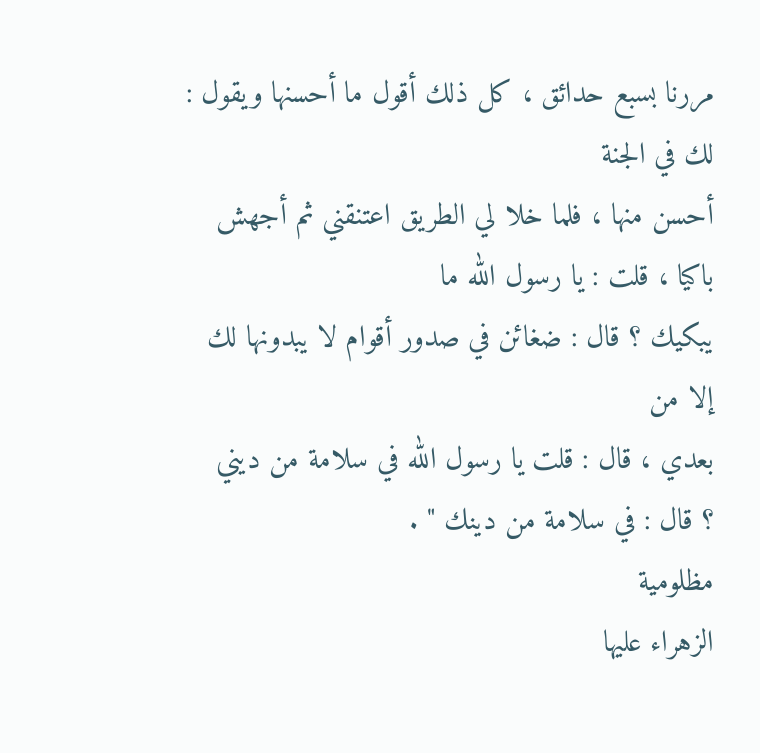مررنا بسبع حدائق ، كل ذلك أقول ما أحسنها ويقول : لك في الجنة
أحسن منها ، فلما خلا لي الطريق اعتنقني ثم أجهش باكيا ، قلت : يا رسول الله ما
يبكيك ؟ قال : ضغائن في صدور أقوام لا يبدونها لك إلا من
بعدي ، قال : قلت يا رسول الله في سلامة من ديني
؟ قال : في سلامة من دينك " .
مظلومية
الزهراء عليها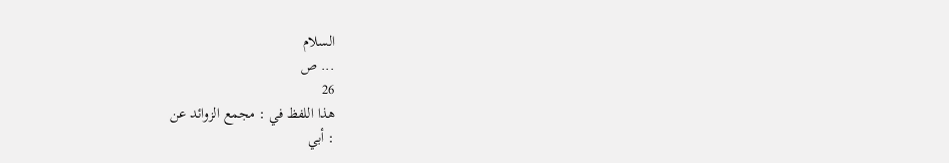السلام
... ص
26
هذا اللفظ في : مجمع الزوائد عن
: أبي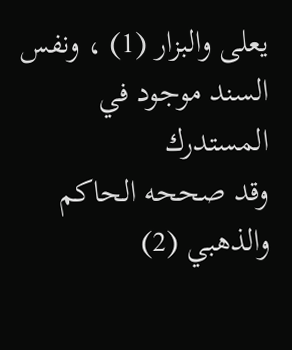يعلى والبزار (1) ، ونفس السند موجود في المستدرك
وقد صححه الحاكم والذهبي (2)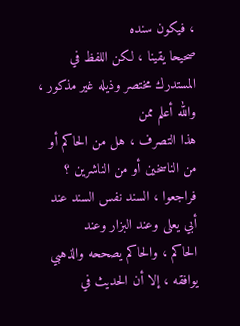، فيكون سنده
صحيحا يقينا ، لكن اللفظ في المستدرك مختصر وذيله غير مذكور ، والله أعلم ممن
هذا التصرف ، هل من الحاكم أو من الناسخين أو من الناشرين ؟
فراجعوا ، السند نفس السند عند أبي يعلى وعند البزار وعند
الحاكم ، والحاكم يصححه والذهبي يوافقه ، إلا أن الحديث في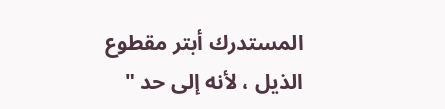المستدرك أبتر مقطوع
الذيل ، لأنه إلى حد "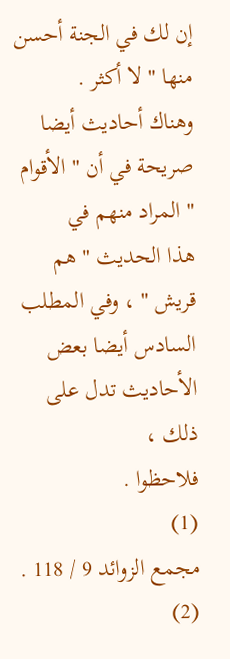إن لك في الجنة أحسن منها " لا أكثر .
وهناك أحاديث أيضا صريحة في أن " الأقوام " المراد منهم في
هذا الحديث " هم قريش " ، وفي المطلب السادس أيضا بعض الأحاديث تدل على ذلك ،
فلاحظوا .
(1)
مجمع الزوائد 9 / 118 . (2)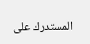المستدرك على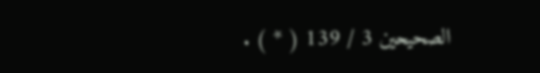الصحيحين 3 / 139 ( * ) .